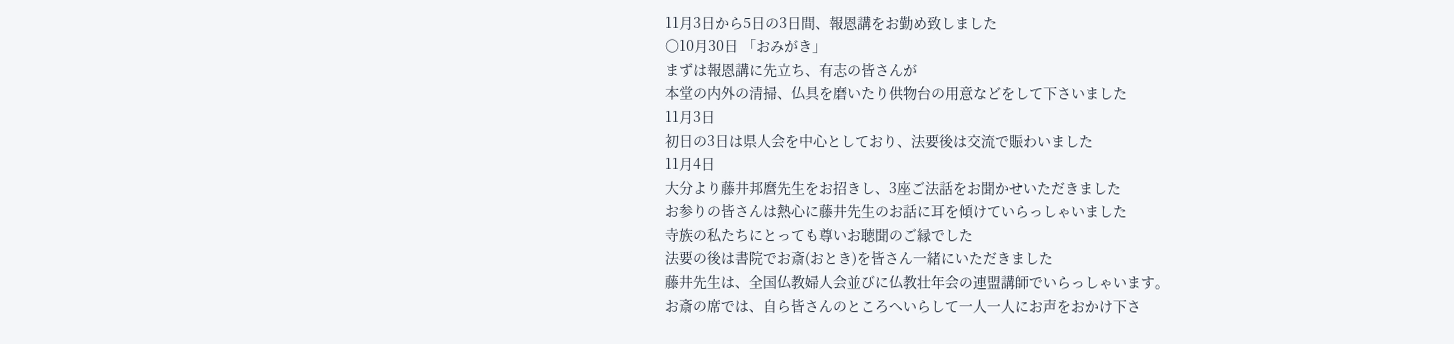11月3日から5日の3日間、報恩講をお勤め致しました
〇10月30日 「おみがき」
まずは報恩講に先立ち、有志の皆さんが
本堂の内外の清掃、仏具を磨いたり供物台の用意などをして下さいました
11月3日
初日の3日は県人会を中心としており、法要後は交流で賑わいました
11月4日
大分より藤井邦麿先生をお招きし、3座ご法話をお聞かせいただきました
お参りの皆さんは熱心に藤井先生のお話に耳を傾けていらっしゃいました
寺族の私たちにとっても尊いお聴聞のご縁でした
法要の後は書院でお斎(おとき)を皆さん一緒にいただきました
藤井先生は、全国仏教婦人会並びに仏教壮年会の連盟講師でいらっしゃいます。
お斎の席では、自ら皆さんのところへいらして一人一人にお声をおかけ下さ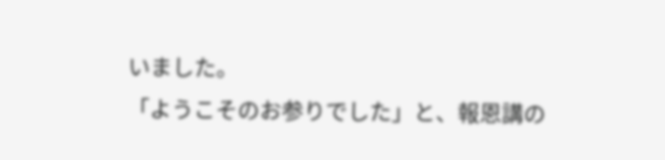いました。
「ようこそのお参りでした」と、報恩講の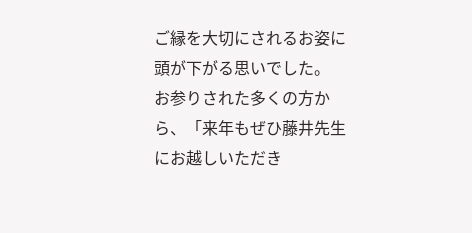ご縁を大切にされるお姿に頭が下がる思いでした。
お参りされた多くの方から、「来年もぜひ藤井先生にお越しいただき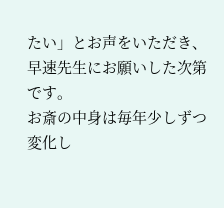たい」とお声をいただき、
早速先生にお願いした次第です。
お斎の中身は毎年少しずつ変化し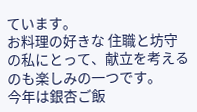ています。
お料理の好きな 住職と坊守の私にとって、献立を考えるのも楽しみの一つです。
今年は銀杏ご飯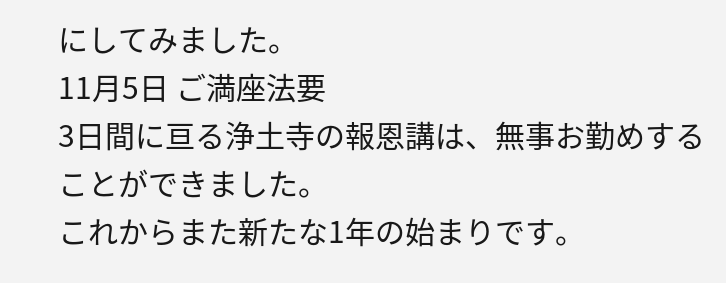にしてみました。
11月5日 ご満座法要
3日間に亘る浄土寺の報恩講は、無事お勤めすることができました。
これからまた新たな1年の始まりです。